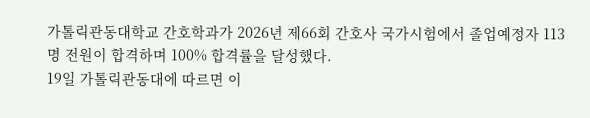가톨릭관동대학교 간호학과가 2026년 제66회 간호사 국가시험에서 졸업예정자 113명 전원이 합격하며 100% 합격률을 달성했다.
19일 가톨릭관동대에 따르면 이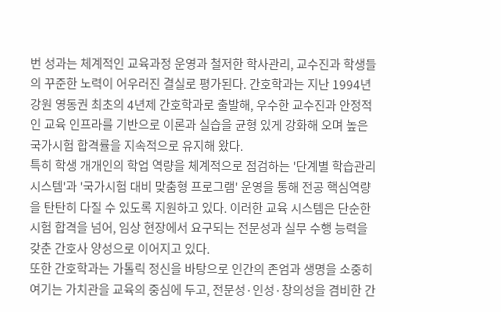번 성과는 체계적인 교육과정 운영과 철저한 학사관리, 교수진과 학생들의 꾸준한 노력이 어우러진 결실로 평가된다. 간호학과는 지난 1994년 강원 영동권 최초의 4년제 간호학과로 출발해, 우수한 교수진과 안정적인 교육 인프라를 기반으로 이론과 실습을 균형 있게 강화해 오며 높은 국가시험 합격률을 지속적으로 유지해 왔다.
특히 학생 개개인의 학업 역량을 체계적으로 점검하는 '단계별 학습관리 시스템'과 '국가시험 대비 맞춤형 프로그램' 운영을 통해 전공 핵심역량을 탄탄히 다질 수 있도록 지원하고 있다. 이러한 교육 시스템은 단순한 시험 합격을 넘어, 임상 현장에서 요구되는 전문성과 실무 수행 능력을 갖춘 간호사 양성으로 이어지고 있다.
또한 간호학과는 가톨릭 정신을 바탕으로 인간의 존엄과 생명을 소중히 여기는 가치관을 교육의 중심에 두고, 전문성·인성·창의성을 겸비한 간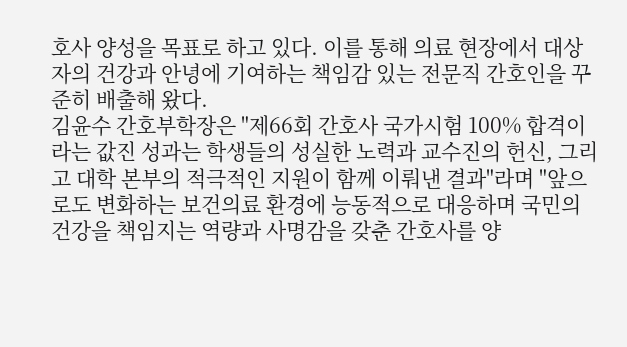호사 양성을 목표로 하고 있다. 이를 통해 의료 현장에서 대상자의 건강과 안녕에 기여하는 책임감 있는 전문직 간호인을 꾸준히 배출해 왔다.
김윤수 간호부학장은 "제66회 간호사 국가시험 100% 합격이라는 값진 성과는 학생들의 성실한 노력과 교수진의 헌신, 그리고 대학 본부의 적극적인 지원이 함께 이뤄낸 결과"라며 "앞으로도 변화하는 보건의료 환경에 능동적으로 대응하며 국민의 건강을 책임지는 역량과 사명감을 갖춘 간호사를 양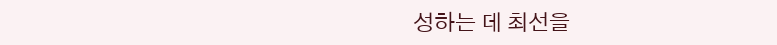성하는 데 최선을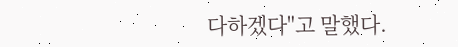다하겠다"고 말했다.